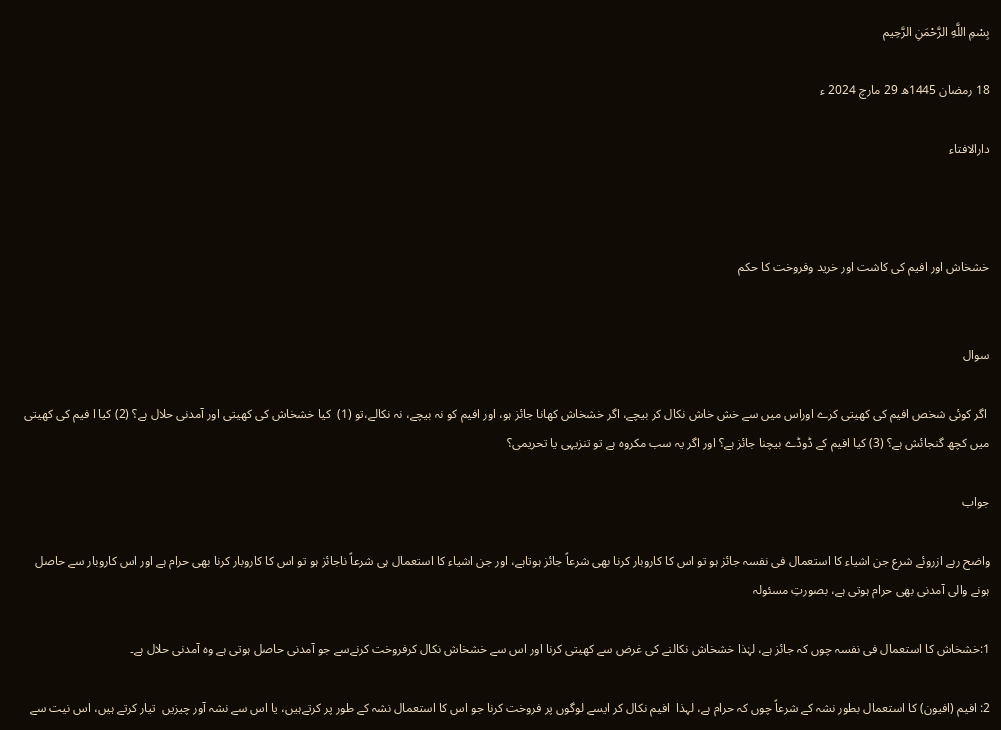بِسْمِ اللَّهِ الرَّحْمَنِ الرَّحِيم

18 رمضان 1445ھ 29 مارچ 2024 ء

دارالافتاء



خشخاش اور افیم کی کاشت اور خرید وفروخت کا حکم


سوال

 اگر کوئی شخص افیم کی کھیتی کرے اوراس میں سے خش خاش نکال کر بیچے، اگر خشخاش کھانا جائز ہو، اور افیم کو نہ بیچے، نہ نکالے،تو (1)  کیا خشخاش کی کھیتی اور آمدنی حلال ہے؟ (2) کیا ا فیم کی کھیتی میں کچھ گنجائش ہے؟ (3) کیا افیم کے ڈوڈے بیچنا جائز ہے؟ اور اگر یہ سب مکروہ ہے تو تنزیہی یا تحریمی؟

جواب

واضح رہے ازروئے شرع جن اشیاء کا استعمال فی نفسہ جائز ہو تو اس کا کاروبار کرنا بھی شرعاً جائز ہوتاہے، اور جن اشیاء کا استعمال ہی شرعاً ناجائز ہو تو اس کا کاروبار کرنا بھی حرام ہے اور اس کاروبار سے حاصل ہونے والی آمدنی بھی حرام ہوتی ہے، بصورتِ مسئولہ

1:خشخاش کا استعمال فی نفسہ چوں کہ جائز ہے، لہٰذا خشخاش نکالنے کی غرض سے کھیتی کرنا اور اس سے خشخاش نکال کرفروخت کرنےسے جو آمدنی حاصل ہوتی ہے وہ آمدنی حلال ہے۔

2: افیم (افیون) کا استعمال بطور نشہ کے شرعاً چوں کہ حرام ہے، لہذا  افیم نکال کر ایسے لوگوں پر فروخت کرنا جو اس کا استعمال نشہ کے طور پر کرتےہیں، یا اس سے نشہ آور چیزیں  تیار کرتے ہیں، اس نیت سے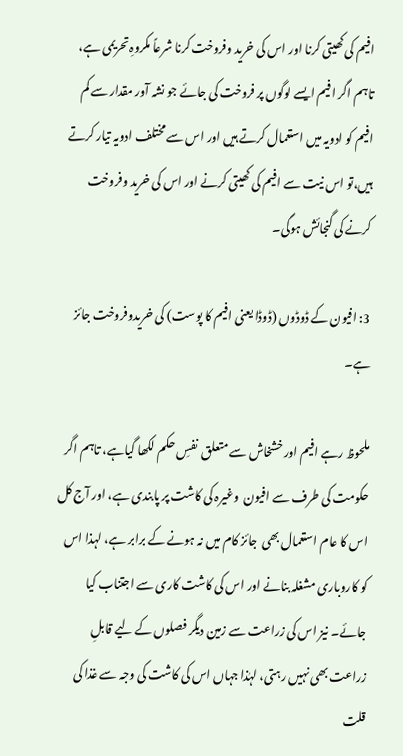افیم کی کھیتی کرنا اور اس کی خرید وفروخت کرنا شرعاً مکروہِ تحریمی ہے، تاہم اگر افیم ایسے لوگوں پر فروخت کی جائے جو نشہ آور مقدار سے کم افیم کو ادویہ میں استعمال کرتے ہیں اور اس سے مختلف ادویہ تیار کرتے ہیں،تو اس نیت سے افیم کی کھیتی کرنے اور اس کی خرید وفروخت کرنے کی گنجائش ہوگی۔

3: افیون کے ڈوڈوں (ڈوڈا یعنی افیم کا پوست) کی خریدوفروخت جائز ہے۔

ملحوظ رہے افیم اور خشخاش سے متعلق  نفسِ حکم لکھا گیاہے، تاہم اگر حکومت کی طرف سے افیون  وغیرہ کی کاشت پر پابندی ہے، اور آج کل اس کا عام استعمال بھی  جائز کام میں نہ ہونے کے برابر ہے، لہذا اس کو کاروباری مشغلہ بنانے اور اس کی کاشت کاری سے اجتناب کیا جائے۔ نیز اس کی زراعت سے زمین دیگر فصلوں کے لیے قابلِ زراعت بھی نہیں رہتی، لہٰذا جہاں اس کی کاشت کی وجہ سے غذا کی قلت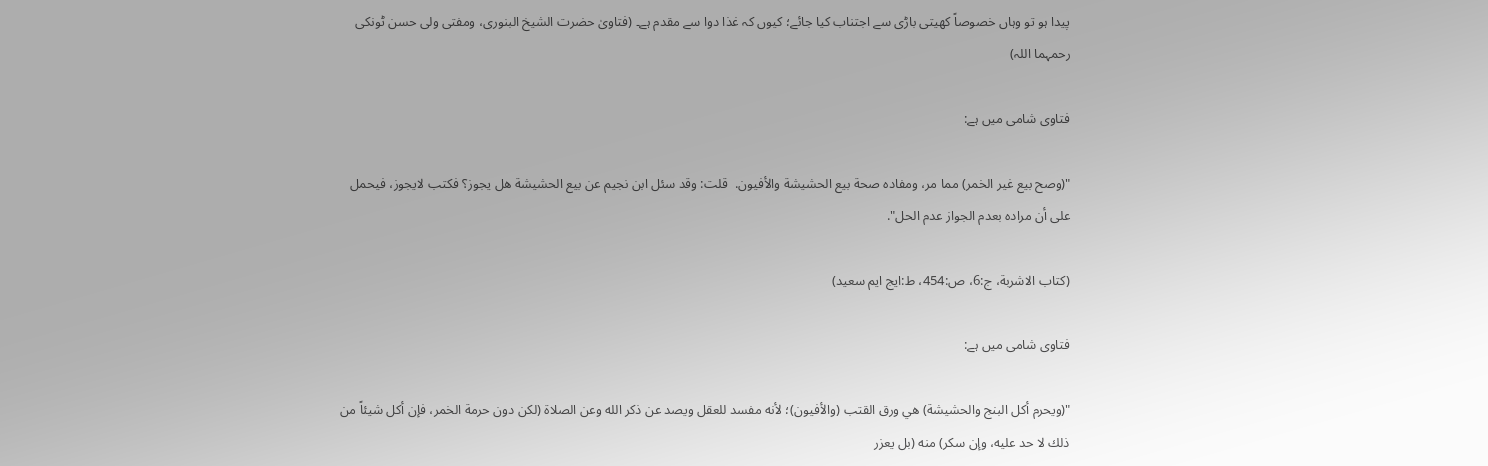پیدا ہو تو وہاں خصوصاً کھیتی باڑی سے اجتناب کیا جائے؛ کیوں کہ غذا دوا سے مقدم ہے۔ (فتاویٰ حضرت الشیخ البنوری، ومفتی ولی حسن ٹونکی رحمہما اللہ)

فتاوی شامی میں ہے:

"(وصح بيع غير الخمر) مما مر، ومفاده صحة بيع الحشيشة والأفيون.  قلت: وقد سئل ابن نجيم عن بيع الحشيشة هل يجوز؟ فكتب لايجوز، فيحمل على أن مراده بعدم الجواز عدم الحل".

(كتاب الاشربة، ج:6، ص:454، ط:ايج ايم سعيد)

فتاوی شامی میں ہے:

"(ويحرم أكل البنج والحشيشة) هي ورق القتب (والأفيون)؛ لأنه مفسد للعقل ويصد عن ذكر الله وعن الصلاة (لكن دون حرمة الخمر، فإن أكل شيئاً من ذلك لا حد عليه، وإن سكر) منه (بل يعزر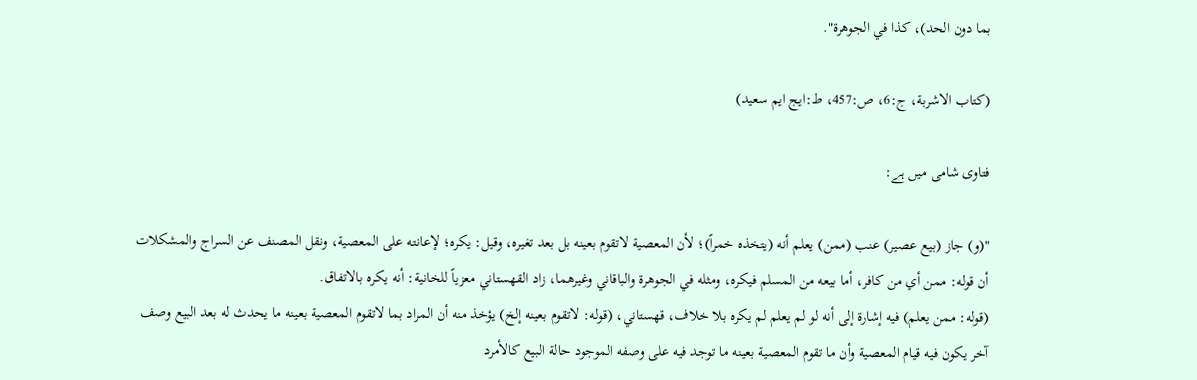بما دون الحد)، كذا في الجوهرة".

(كتاب الاشربة، ج:6، ص:457، ط:ايج ايم سعيد)

فتاوی شامی میں ہے:

"(و) جاز (بيع عصير) عنب (ممن) يعلم أنه (يتخذه خمراً)؛ لأن المعصية لاتقوم بعينه بل بعد تغيره، وقيل: يكره؛ لإعانته على المعصية، ونقل المصنف عن السراج والمشكلات أن قوله: ممن أي من كافر، أما بيعه من المسلم فيكره، ومثله في الجوهرة والباقاني وغيرهما، زاد القهستاني معزياً للخانية: أنه يكره بالاتفاق.
(قوله: ممن يعلم) فيه إشارة إلى أنه لو لم يعلم لم يكره بلا خلاف، قهستاني، (قوله: لاتقوم بعينه إلخ) يؤخذ منه أن المراد بما لاتقوم المعصية بعينه ما يحدث له بعد البيع وصف آخر يكون فيه قيام المعصية وأن ما تقوم المعصية بعينه ما توجد فيه على وصفه الموجود حالة البيع كالأمرد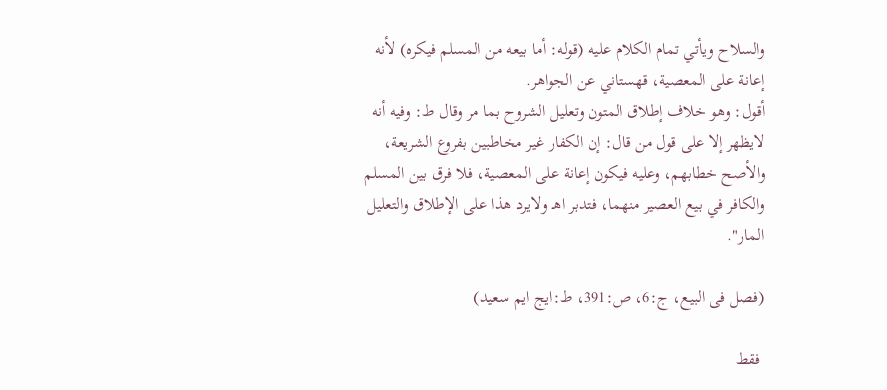والسلاح ويأتي تمام الكلام عليه (قوله: أما بيعه من المسلم فيكره) لأنه إعانة على المعصية، قهستاني عن الجواهر.
أقول: وهو خلاف إطلاق المتون وتعليل الشروح بما مر وقال ط: وفيه أنه لايظهر إلا على قول من قال: إن الكفار غير مخاطبين بفروع الشريعة، والأصح خطابهم، وعليه فيكون إعانة على المعصية، فلا فرق بين المسلم والكافر في بيع العصير منهما، فتدبر اهـ ولايرد هذا على الإطلاق والتعليل المار".

(فصل فى البيع، ج:6، ص:391، ط:ايج ايم سعيد)

 فقط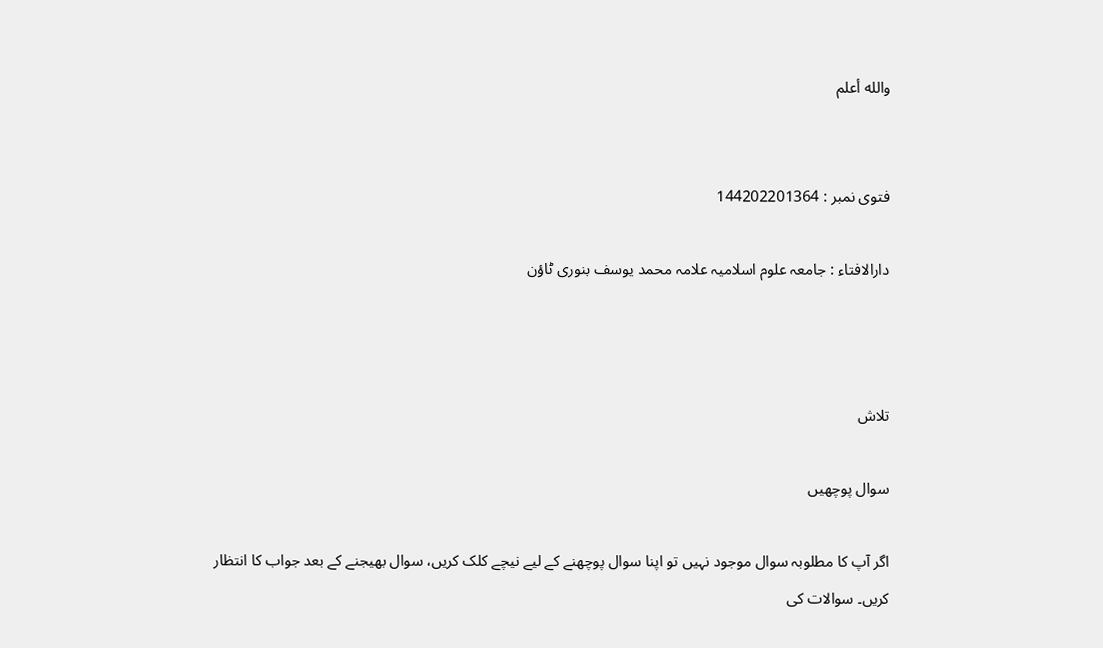والله أعلم


فتوی نمبر : 144202201364

دارالافتاء : جامعہ علوم اسلامیہ علامہ محمد یوسف بنوری ٹاؤن



تلاش

سوال پوچھیں

اگر آپ کا مطلوبہ سوال موجود نہیں تو اپنا سوال پوچھنے کے لیے نیچے کلک کریں، سوال بھیجنے کے بعد جواب کا انتظار کریں۔ سوالات کی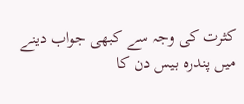کثرت کی وجہ سے کبھی جواب دینے میں پندرہ بیس دن کا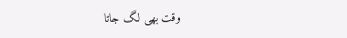وقت بھی لگ جاتا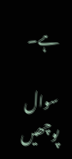ہے۔

سوال پوچھیں